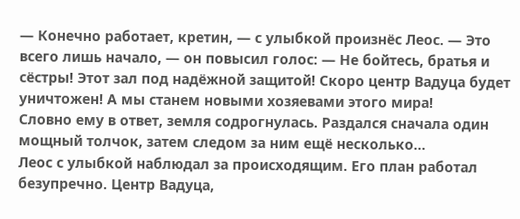— Конечно работает, кретин, — с улыбкой произнёс Леос. — Это всего лишь начало, — он повысил голос: — Не бойтесь, братья и сёстры! Этот зал под надёжной защитой! Скоро центр Вадуца будет уничтожен! А мы станем новыми хозяевами этого мира!
Словно ему в ответ, земля содрогнулась. Раздался сначала один мощный толчок, затем следом за ним ещё несколько…
Леос с улыбкой наблюдал за происходящим. Его план работал безупречно. Центр Вадуца,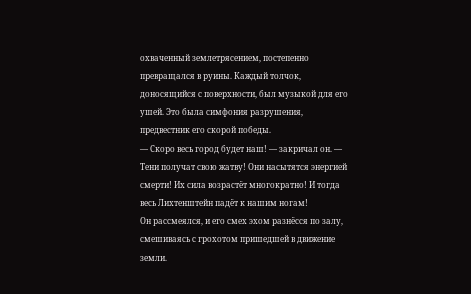охваченный землетрясением, постепенно превращался в руины. Каждый толчок, доносящийся с поверхности, был музыкой для его ушей. Это была симфония разрушения, предвестник его скорой победы.
— Скоро весь город будет наш! — закричал он. — Тени получат свою жатву! Они насытятся энергией смерти! Их сила возрастёт многократно! И тогда весь Лихтенштейн падёт к нашим ногам!
Он рассмеялся, и его смех эхом разнёсся по залу, смешиваясь с грохотом пришедшей в движение земли.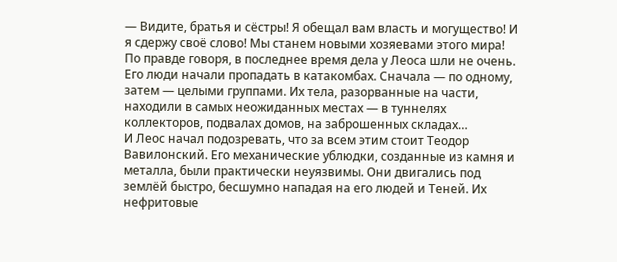— Видите, братья и сёстры! Я обещал вам власть и могущество! И я сдержу своё слово! Мы станем новыми хозяевами этого мира!
По правде говоря, в последнее время дела у Леоса шли не очень. Его люди начали пропадать в катакомбах. Сначала — по одному, затем — целыми группами. Их тела, разорванные на части, находили в самых неожиданных местах — в туннелях коллекторов, подвалах домов, на заброшенных складах…
И Леос начал подозревать, что за всем этим стоит Теодор Вавилонский. Его механические ублюдки, созданные из камня и металла, были практически неуязвимы. Они двигались под землёй быстро, бесшумно нападая на его людей и Теней. Их нефритовые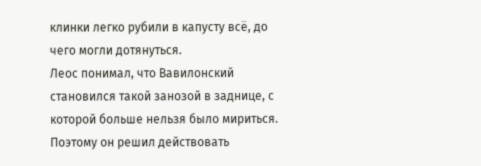клинки легко рубили в капусту всё, до чего могли дотянуться.
Леос понимал, что Вавилонский становился такой занозой в заднице, с которой больше нельзя было мириться. Поэтому он решил действовать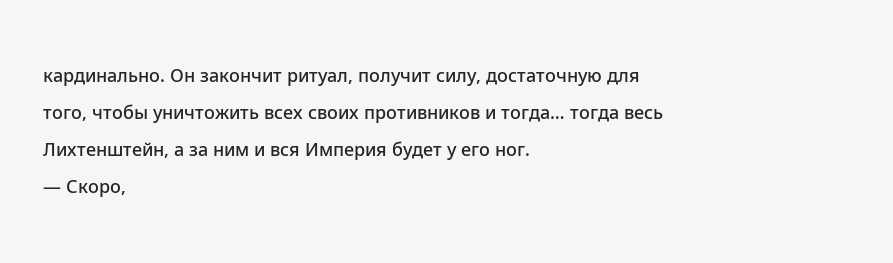кардинально. Он закончит ритуал, получит силу, достаточную для того, чтобы уничтожить всех своих противников и тогда… тогда весь Лихтенштейн, а за ним и вся Империя будет у его ног.
— Скоро,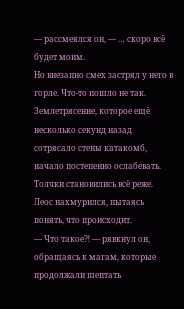— рассмеялся он, — … скоро всё будет моим.
Но внезапно смех застрял у него в горле. Что-то пошло не так. Землетрясение, которое ещё несколько секунд назад сотрясало стены катакомб, начало постепенно ослабевать. Толчки становились всё реже.
Леос нахмурился, пытаясь понять, что происходит.
— Что такое⁈ — рявкнул он, обращаясь к магам, которые продолжали шептать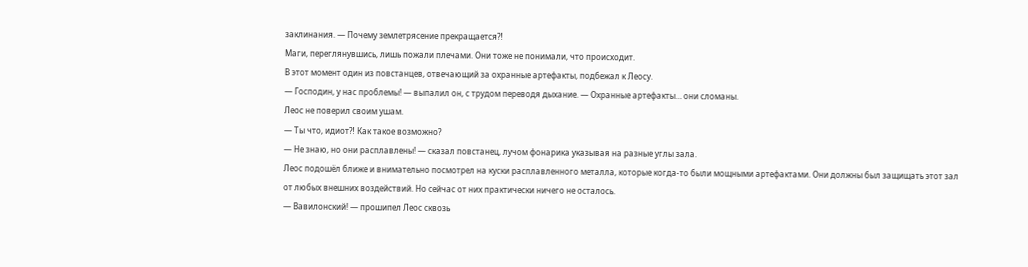заклинания. — Почему землетрясение прекращается⁈
Маги, переглянувшись, лишь пожали плечами. Они тоже не понимали, что происходит.
В этот момент один из повстанцев, отвечающий за охранные артефакты, подбежал к Леосу.
— Господин, у нас проблемы! — выпалил он, с трудом переводя дыхание. — Охранные артефакты… они сломаны.
Леос не поверил своим ушам.
— Ты что, идиот⁈ Как такое возможно?
— Не знаю, но они расплавлены! — сказал повстанец, лучом фонарика указывая на разные углы зала.
Леос подошёл ближе и внимательно посмотрел на куски расплавленного металла, которые когда-то были мощными артефактами. Они должны был защищать этот зал от любых внешних воздействий. Но сейчас от них практически ничего не осталось.
— Вавилонский! — прошипел Леос сквозь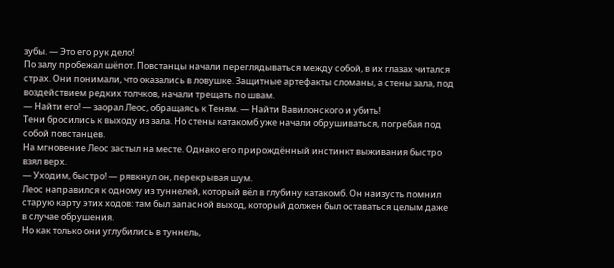зубы. — Это его рук дело!
По залу пробежал шёпот. Повстанцы начали переглядываться между собой, в их глазах читался страх. Они понимали, что оказались в ловушке. Защитные артефакты сломаны, а стены зала, под воздействием редких толчков, начали трещать по швам.
— Найти его! — заорал Леос, обращаясь к Теням. — Найти Вавилонского и убить!
Тени бросились к выходу из зала. Но стены катакомб уже начали обрушиваться, погребая под собой повстанцев.
На мгновение Леос застыл на месте. Однако его прирождённый инстинкт выживания быстро взял верх.
— Уходим, быстро! — рявкнул он, перекрывая шум.
Леос направился к одному из туннелей, который вёл в глубину катакомб. Он наизусть помнил старую карту этих ходов: там был запасной выход, который должен был оставаться целым даже в случае обрушения.
Но как только они углубились в туннель,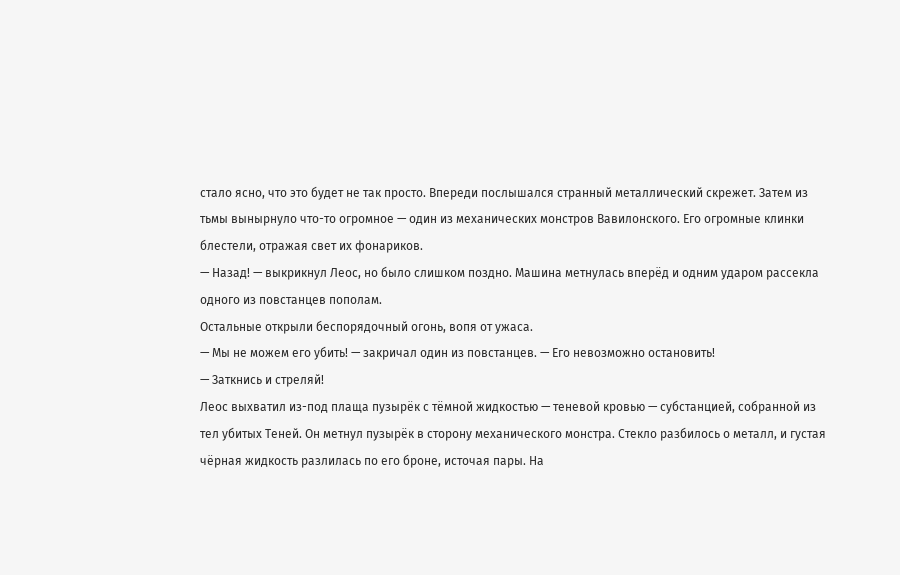стало ясно, что это будет не так просто. Впереди послышался странный металлический скрежет. Затем из тьмы вынырнуло что-то огромное — один из механических монстров Вавилонского. Его огромные клинки блестели, отражая свет их фонариков.
— Назад! — выкрикнул Леос, но было слишком поздно. Машина метнулась вперёд и одним ударом рассекла одного из повстанцев пополам.
Остальные открыли беспорядочный огонь, вопя от ужаса.
— Мы не можем его убить! — закричал один из повстанцев. — Его невозможно остановить!
— Заткнись и стреляй!
Леос выхватил из-под плаща пузырёк с тёмной жидкостью — теневой кровью — субстанцией, собранной из тел убитых Теней. Он метнул пузырёк в сторону механического монстра. Стекло разбилось о металл, и густая чёрная жидкость разлилась по его броне, источая пары. На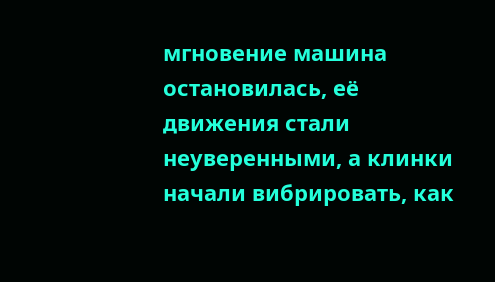мгновение машина остановилась, её движения стали неуверенными, а клинки начали вибрировать, как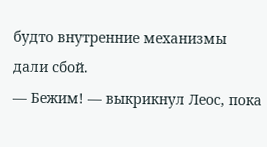будто внутренние механизмы дали сбой.
— Бежим! — выкрикнул Леос, пока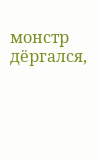монстр дёргался,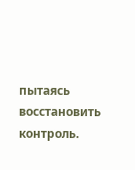пытаясь восстановить контроль.